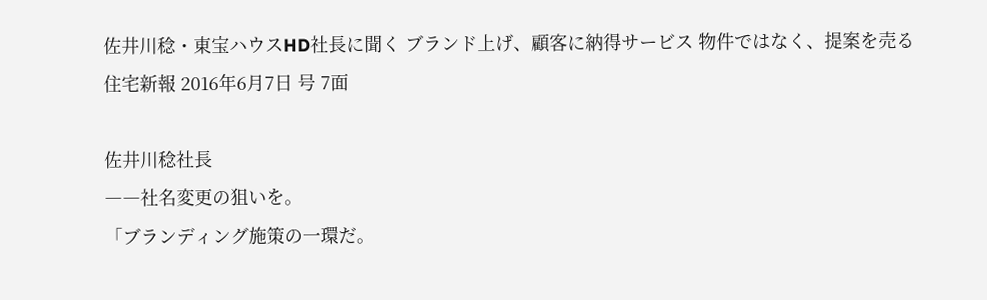佐井川稔・東宝ハウスHD社長に聞く ブランド上げ、顧客に納得サービス 物件ではなく、提案を売る
住宅新報 2016年6月7日 号 7面

佐井川稔社長
――社名変更の狙いを。
「ブランディング施策の一環だ。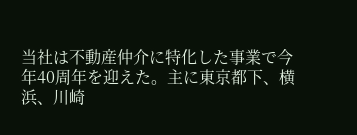当社は不動産仲介に特化した事業で今年40周年を迎えた。主に東京都下、横浜、川崎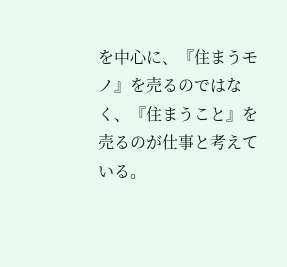を中心に、『住まうモノ』を売るのではなく、『住まうこと』を売るのが仕事と考えている。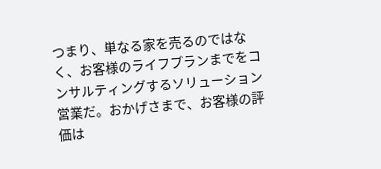つまり、単なる家を売るのではなく、お客様のライフプランまでをコンサルティングするソリューション営業だ。おかげさまで、お客様の評価は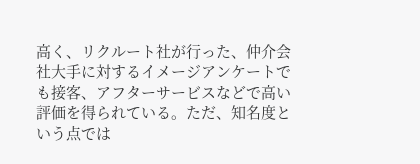高く、リクルート社が行った、仲介会社大手に対するイメージアンケートでも接客、アフターサービスなどで高い評価を得られている。ただ、知名度という点では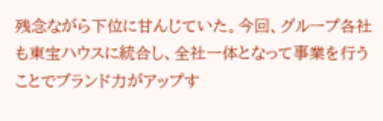残念ながら下位に甘んじていた。今回、グループ各社も東宝ハウスに統合し、全社一体となって事業を行うことでブランド力がアップす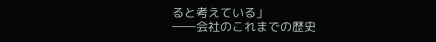ると考えている」
――会社のこれまでの歴史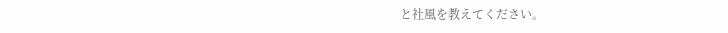と社風を教えてください。